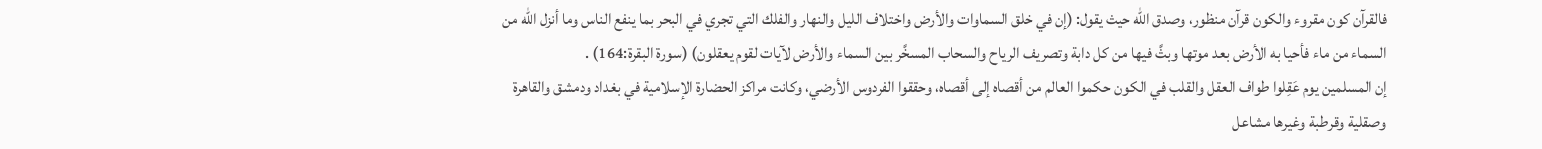فالقرآن كون مقروء والكون قرآن منظور، وصدق الله حيث يقول: (إن في خلق السماوات والأرض واختلاف الليل والنهار والفلك التي تجري في البحر بما ينفع الناس وما أنزل الله من السماء من ماء فأحيا به الأرض بعد موتها وبثَّ فيها من كل دابة وتصريف الرياح والسحاب المسخَّر بين السماء والأرض لآيات لقوم يعقلون) (سورة البقرة:164) .
إن المسلمين يوم عَقِلوا طواف العقل والقلب في الكون حكموا العالم من أقصاه إلى أقصاه، وحققوا الفردوس الأرضي، وكانت مراكز الحضارة الإسلامية في بغداد ودمشق والقاهرة وصقلية وقرطبة وغيرها مشاعل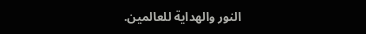النور والهداية للعالمين.